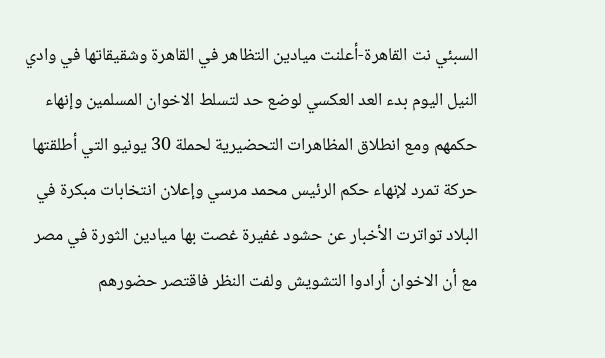السبئي نت القاهرة-أعلنت ميادين التظاهر في القاهرة وشقيقاتها في وادي النيل اليوم بدء العد العكسي لوضع حد لتسلط الاخوان المسلمين وإنهاء حكمهم ومع انطلاق المظاهرات التحضيرية لحملة 30 يونيو التي أطلقتها حركة تمرد لإنهاء حكم الرئيس محمد مرسي وإعلان انتخابات مبكرة في البلاد تواترت الأخبار عن حشود غفيرة غصت بها ميادين الثورة في مصر مع أن الاخوان أرادوا التشويش ولفت النظر فاقتصر حضورهم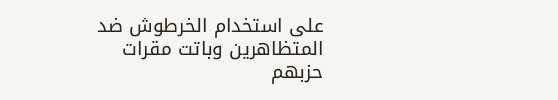على استخدام الخرطوش ضد المتظاهرين وباتت مقرات حزبهم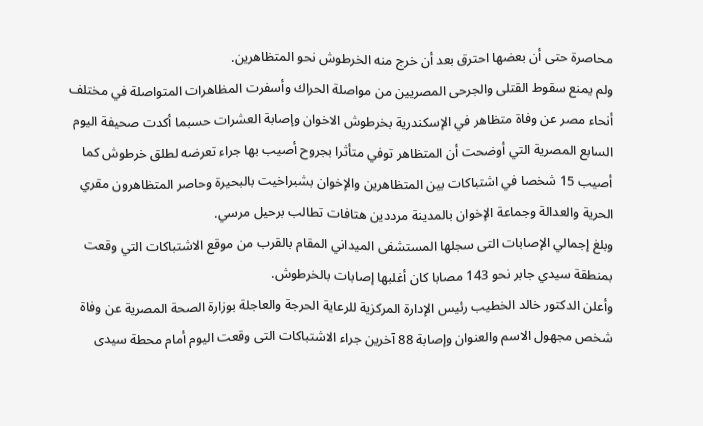محاصرة حتى أن بعضها احترق بعد أن خرج منه الخرطوش نحو المتظاهرين.
ولم يمنع سقوط القتلى والجرحى المصريين من مواصلة الحراك وأسفرت المظاهرات المتواصلة في مختلف أنحاء مصر عن وفاة متظاهر في الإسكندرية بخرطوش الاخوان وإصابة العشرات حسبما أكدت صحيفة اليوم السابع المصرية التي أوضحت أن المتظاهر توفي متأثرا بجروح أصيب بها جراء تعرضه لطلق خرطوش كما أصيب 15 شخصا في اشتباكات بين المتظاهرين والإخوان بشبراخيت بالبحيرة وحاصر المتظاهرون مقري الحرية والعدالة وجماعة الإخوان بالمدينة مرددين هتافات تطالب برحيل مرسي.
وبلغ إجمالي الإصابات التى سجلها المستشفى الميداني المقام بالقرب من موقع الاشتباكات التي وقعت بمنطقة سيدي جابر نحو 143 مصابا كان أغلبها إصابات بالخرطوش.
وأعلن الدكتور خالد الخطيب رئيس الإدارة المركزية للرعاية الحرجة والعاجلة بوزارة الصحة المصرية عن وفاة شخص مجهول الاسم والعنوان وإصابة 88 آخرين جراء الاشتباكات التى وقعت اليوم أمام محطة سيدى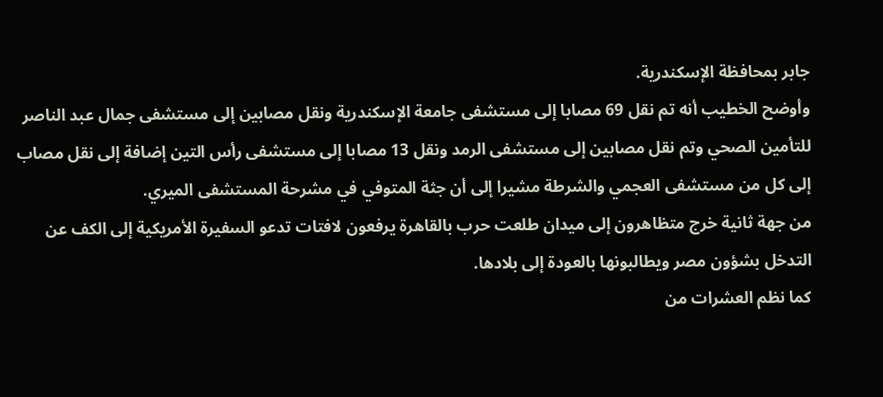جابر بمحافظة الإسكندرية.
وأوضح الخطيب أنه تم نقل 69 مصابا إلى مستشفى جامعة الإسكندرية ونقل مصابين إلى مستشفى جمال عبد الناصر للتأمين الصحي وتم نقل مصابين إلى مستشفى الرمد ونقل 13 مصابا إلى مستشفى رأس التين إضافة إلى نقل مصاب إلى كل من مستشفى العجمي والشرطة مشيرا إلى أن جثة المتوفي في مشرحة المستشفى الميري.
من جهة ثانية خرج متظاهرون إلى ميدان طلعت حرب بالقاهرة يرفعون لافتات تدعو السفيرة الأمريكية إلى الكف عن التدخل بشؤون مصر ويطالبونها بالعودة إلى بلادها.
كما نظم العشرات من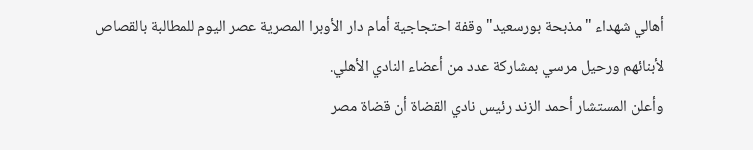أهالي شهداء "مذبحة بورسعيد" وقفة احتجاجية أمام دار الأوبرا المصرية عصر اليوم للمطالبة بالقصاص لأبنائهم ورحيل مرسي بمشاركة عدد من أعضاء النادي الأهلي.
وأعلن المستشار أحمد الزند رئيس نادي القضاة أن قضاة مصر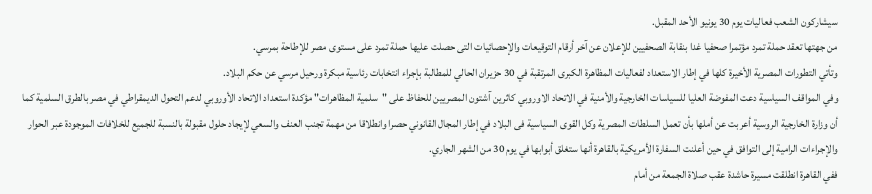سيشاركون الشعب فعاليات يوم 30 يونيو الأحد المقبل.
من جهتها تعقد حملة تمرد مؤتمرا صحفيا غدا بنقابة الصحفيين للإعلان عن آخر أرقام التوقيعات والإحصائيات التى حصلت عليها حملة تمرد على مستوى مصر للإطاحة بمرسي.
وتأتي التطورات المصرية الأخيرة كلها في إطار الاستعداد لفعاليات المظاهرة الكبرى المرتقبة في 30 حزيران الحالي للمطالبة بإجراء انتخابات رئاسية مبكرة ورحيل مرسي عن حكم البلاد.
وفي المواقف السياسية دعت المفوضة العليا للسياسات الخارجية والأمنية في الاتحاد الاوروبي كاثرين آشتون المصريين للحفاظ على "سلمية المظاهرات" مؤكدة استعداد الاتحاد الأوروبي لدعم التحول الديمقراطي في مصر بالطرق السلمية كما أن وزارة الخارجية الروسية أعربت عن أملها بأن تعمل السلطات المصرية وكل القوى السياسية فى البلاد في إطار المجال القانوني حصرا وانطلاقا من مهمة تجنب العنف والسعي لإيجاد حلول مقبولة بالنسبة للجميع للخلافات الموجودة عبر الحوار والإجراءات الرامية إلى التوافق في حين أعلنت السفارة الأمريكية بالقاهرة أنها ستغلق أبوابها في يوم 30 من الشهر الجاري.
ففي القاهرة انطلقت مسيرة حاشدة عقب صلاة الجمعة من أمام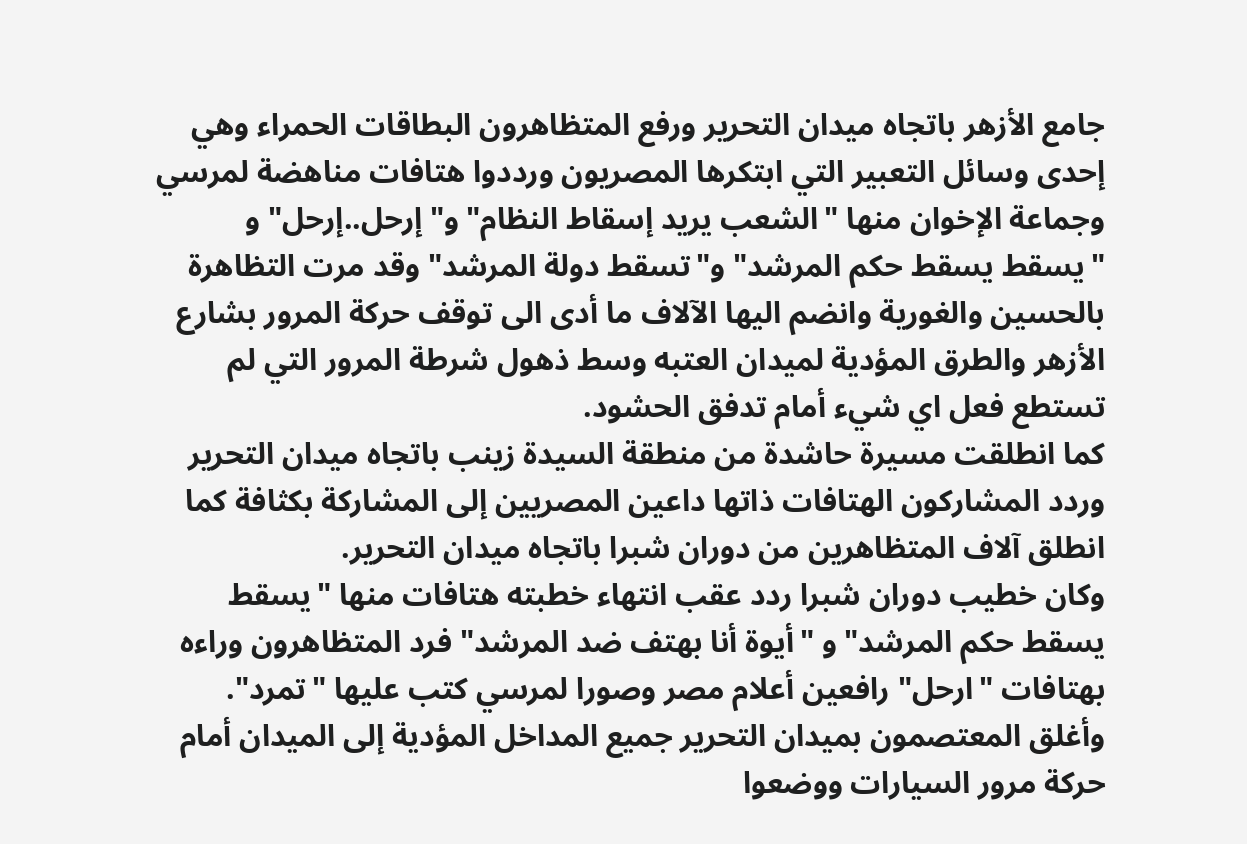جامع الأزهر باتجاه ميدان التحرير ورفع المتظاهرون البطاقات الحمراء وهي إحدى وسائل التعبير التي ابتكرها المصريون ورددوا هتافات مناهضة لمرسي وجماعة الإخوان منها "الشعب يريد إسقاط النظام" و"إرحل..إرحل" و "يسقط يسقط حكم المرشد" و"تسقط دولة المرشد" وقد مرت التظاهرة بالحسين والغورية وانضم اليها الآلاف ما أدى الى توقف حركة المرور بشارع الأزهر والطرق المؤدية لميدان العتبه وسط ذهول شرطة المرور التي لم تستطع فعل اي شيء أمام تدفق الحشود.
كما انطلقت مسيرة حاشدة من منطقة السيدة زينب باتجاه ميدان التحرير وردد المشاركون الهتافات ذاتها داعين المصريين إلى المشاركة بكثافة كما انطلق آلاف المتظاهرين من دوران شبرا باتجاه ميدان التحرير.
وكان خطيب دوران شبرا ردد عقب انتهاء خطبته هتافات منها "يسقط يسقط حكم المرشد" و "أيوة أنا بهتف ضد المرشد" فرد المتظاهرون وراءه بهتافات "ارحل" رافعين أعلام مصر وصورا لمرسي كتب عليها "تمرد".
وأغلق المعتصمون بميدان التحرير جميع المداخل المؤدية إلى الميدان أمام حركة مرور السيارات ووضعوا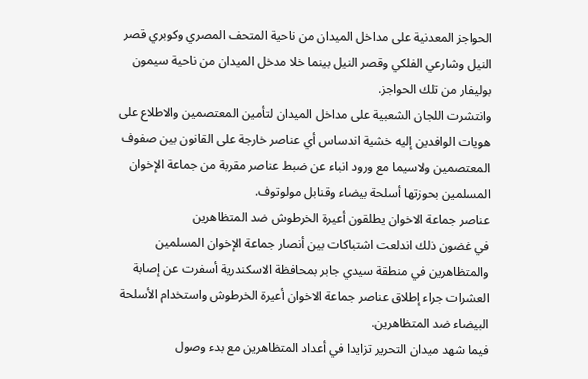الحواجز المعدنية على مداخل الميدان من ناحية المتحف المصري وكوبري قصر النيل وشارعي الفلكي وقصر النيل بينما خلا مدخل الميدان من ناحية سيمون بوليفار من تلك الحواجز.
وانتشرت اللجان الشعبية على مداخل الميدان لتأمين المعتصمين والاطلاع على هويات الوافدين إليه خشية اندساس أي عناصر خارجة على القانون بين صفوف المعتصمين ولاسيما مع ورود انباء عن ضبط عناصر مقربة من جماعة الإخوان المسلمين بحوزتها أسلحة بيضاء وقنابل مولوتوف.
عناصر جماعة الاخوان يطلقون أعيرة الخرطوش ضد المتظاهرين
في غضون ذلك اندلعت اشتباكات بين أنصار جماعة الإخوان المسلمين والمتظاهرين في منطقة سيدي جابر بمحافظة الاسكندرية أسفرت عن إصابة العشرات جراء إطلاق عناصر جماعة الاخوان أعيرة الخرطوش واستخدام الأسلحة البيضاء ضد المتظاهرين.
فيما شهد ميدان التحرير تزايدا في أعداد المتظاهرين مع بدء وصول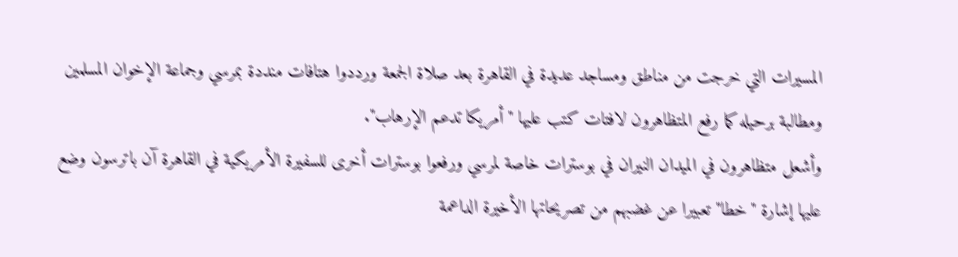المسيرات التي خرجت من مناطق ومساجد عديدة في القاهرة بعد صلاة الجمعة ورددوا هتافات منددة بمرسي وجماعة الإخوان المسلمين ومطالبة برحيله كما رفع المتظاهرون لافتات كتب عليها "أمريكا تدعم الإرهاب".
وأشعل متظاهرون في الميدان النيران في بوسترات خاصة لمرسي ورفعوا بوسترات أخرى للسفيرة الأمريكية في القاهرة آن باترسون وضع عليها إشارة "خطا" تعبيرا عن غضبهم من تصريحاتها الأخيرة الداعمة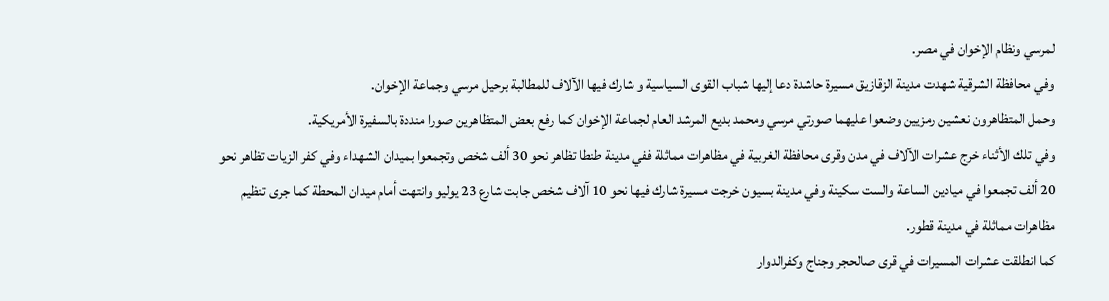لمرسي ونظام الإخوان في مصر.
وفي محافظة الشرقية شهدت مدينة الزقازيق مسيرة حاشدة دعا إليها شباب القوى السياسية و شارك فيها الآلاف للمطالبة برحيل مرسي وجماعة الإخوان.
وحمل المتظاهرون نعشين رمزيين وضعوا عليهما صورتي مرسي ومحمد بديع المرشد العام لجماعة الإخوان كما رفع بعض المتظاهرين صورا منددة بالسفيرة الأمريكية.
وفي تلك الأثناء خرج عشرات الآلاف في مدن وقرى محافظة الغربية في مظاهرات مماثلة ففي مدينة طنطا تظاهر نحو 30 ألف شخص وتجمعوا بميدان الشهداء وفي كفر الزيات تظاهر نحو 20 ألف تجمعوا في ميادين الساعة والست سكينة وفي مدينة بسيون خرجت مسيرة شارك فيها نحو 10 آلاف شخص جابت شارع 23 يوليو وانتهت أمام ميدان المحطة كما جرى تنظيم مظاهرات مماثلة في مدينة قطور.
كما انطلقت عشرات المسيرات في قرى صالحجر وجناج وكفرالدوار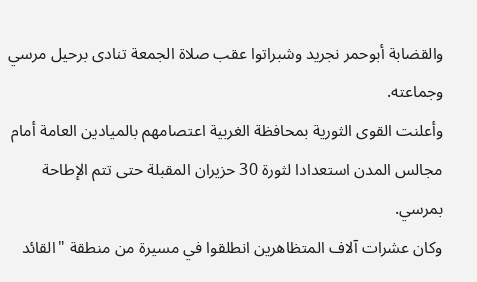والقضابة أبوحمر نجريد وشبراتوا عقب صلاة الجمعة تنادى برحيل مرسي وجماعته.
وأعلنت القوى الثورية بمحافظة الغربية اعتصامهم بالميادين العامة أمام مجالس المدن استعدادا لثورة 30 حزيران المقبلة حتى تتم الإطاحة بمرسي.
وكان عشرات آلاف المتظاهرين انطلقوا في مسيرة من منطقة "القائد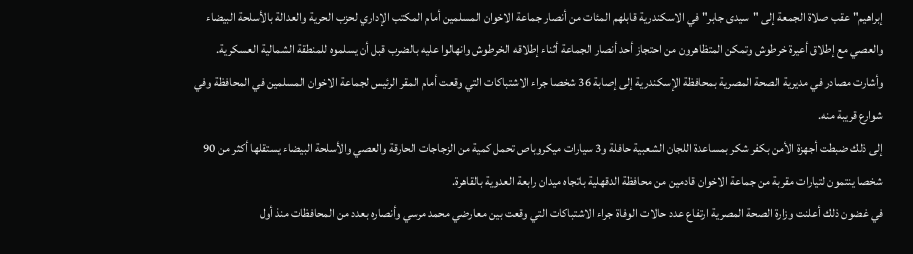إبراهيم" عقب صلاة الجمعة إلى "سيدى جابر" في الاسكندرية قابلهم المئات من أنصار جماعة الاخوان المسلمين أمام المكتب الإداري لحزب الحرية والعدالة بالأسلحة البيضاء والعصي مع إطلاق أعيرة خرطوش وتمكن المتظاهرون من احتجاز أحد أنصار الجماعة أثناء إطلاقه الخرطوش وانهالوا عليه بالضرب قبل أن يسلموه للمنطقة الشمالية العسكرية.
وأشارت مصادر في مديرية الصحة المصرية بمحافظة الإسكندرية إلى إصابة 36 شخصا جراء الاشتباكات التي وقعت أمام المقر الرئيس لجماعة الاخوان المسلمين في المحافظة وفي شوارع قريبة منه.
إلى ذلك ضبطت أجهزة الأمن بكفر شكر بمساعدة اللجان الشعبية حافلة و3 سيارات ميكروباص تحمل كمية من الزجاجات الحارقة والعصي والأسلحة البيضاء يستقلها أكثر من 90 شخصا ينتمون لتيارات مقربة من جماعة الاخوان قادمين من محافظة الدقهلية باتجاه ميدان رابعة العدوية بالقاهرة.
في غضون ذلك أعلنت وزارة الصحة المصرية ارتفاع عدد حالات الوفاة جراء الاشتباكات التي وقعت بين معارضي محمد مرسي وأنصاره بعدد من المحافظات منذ أول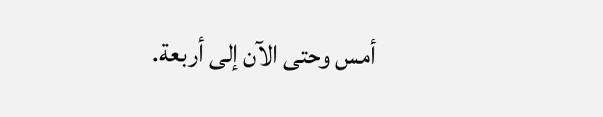أمس وحتى الآن إلى أربعة.